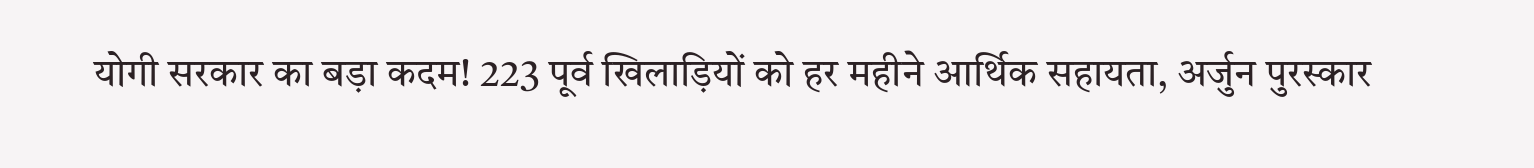योगी सरकार का बड़ा कदम! 223 पूर्व खिलाड़ियों को हर महीने आर्थिक सहायता, अर्जुन पुरस्कार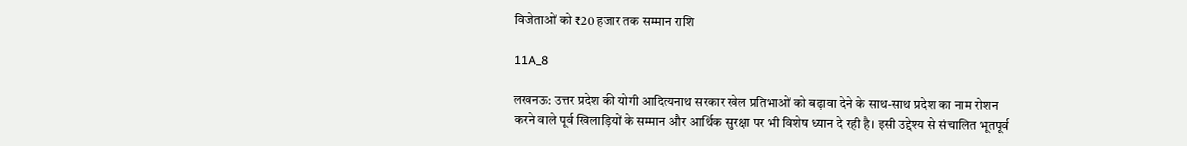विजेताओं को ₹20 हजार तक सम्मान राशि

11A_8

लखनऊ: उत्तर प्रदेश की योगी आदित्यनाथ सरकार खेल प्रतिभाओं को बढ़ावा देने के साथ-साथ प्रदेश का नाम रोशन करने वाले पूर्व खिलाड़ियों के सम्मान और आर्थिक सुरक्षा पर भी विशेष ध्यान दे रही है। इसी उद्देश्य से संचालित भूतपूर्व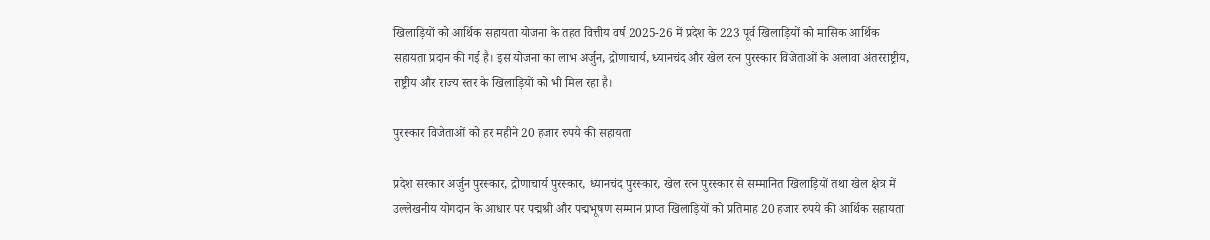खिलाड़ियों को आर्थिक सहायता योजना के तहत वित्तीय वर्ष 2025-26 में प्रदेश के 223 पूर्व खिलाड़ियों को मासिक आर्थिक सहायता प्रदान की गई है। इस योजना का लाभ अर्जुन, द्रोणाचार्य, ध्यानचंद और खेल रत्न पुरस्कार विजेताओं के अलावा अंतरराष्ट्रीय, राष्ट्रीय और राज्य स्तर के खिलाड़ियों को भी मिल रहा है।

पुरस्कार विजेताओं को हर महीने 20 हजार रुपये की सहायता

प्रदेश सरकार अर्जुन पुरस्कार, द्रोणाचार्य पुरस्कार, ध्यानचंद पुरस्कार, खेल रत्न पुरस्कार से सम्मानित खिलाड़ियों तथा खेल क्षेत्र में उल्लेखनीय योगदान के आधार पर पद्मश्री और पद्मभूषण सम्मान प्राप्त खिलाड़ियों को प्रतिमाह 20 हजार रुपये की आर्थिक सहायता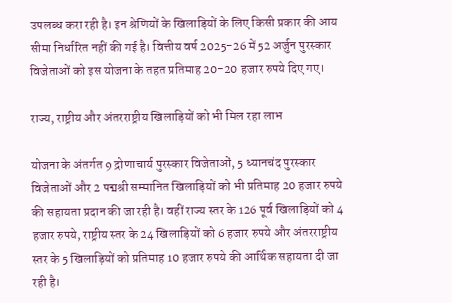उपलब्ध करा रही है। इन श्रेणियों के खिलाड़ियों के लिए किसी प्रकार की आय सीमा निर्धारित नहीं की गई है। वित्तीय वर्ष 2025-26 में 52 अर्जुन पुरस्कार विजेताओं को इस योजना के तहत प्रतिमाह 20-20 हजार रुपये दिए गए।

राज्य, राष्ट्रीय और अंतरराष्ट्रीय खिलाड़ियों को भी मिल रहा लाभ

योजना के अंतर्गत 9 द्रोणाचार्य पुरस्कार विजेताओं, 5 ध्यानचंद पुरस्कार विजेताओं और 2 पद्मश्री सम्मानित खिलाड़ियों को भी प्रतिमाह 20 हजार रुपये की सहायता प्रदान की जा रही है। वहीं राज्य स्तर के 126 पूर्व खिलाड़ियों को 4 हजार रुपये, राष्ट्रीय स्तर के 24 खिलाड़ियों को 6 हजार रुपये और अंतरराष्ट्रीय स्तर के 5 खिलाड़ियों को प्रतिमाह 10 हजार रुपये की आर्थिक सहायता दी जा रही है।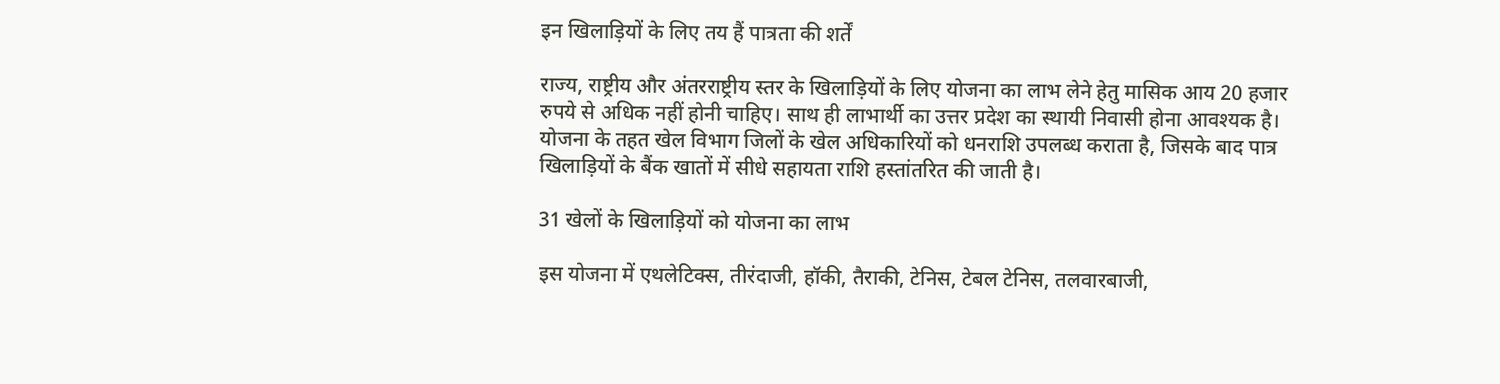इन खिलाड़ियों के लिए तय हैं पात्रता की शर्तें

राज्य, राष्ट्रीय और अंतरराष्ट्रीय स्तर के खिलाड़ियों के लिए योजना का लाभ लेने हेतु मासिक आय 20 हजार रुपये से अधिक नहीं होनी चाहिए। साथ ही लाभार्थी का उत्तर प्रदेश का स्थायी निवासी होना आवश्यक है। योजना के तहत खेल विभाग जिलों के खेल अधिकारियों को धनराशि उपलब्ध कराता है, जिसके बाद पात्र खिलाड़ियों के बैंक खातों में सीधे सहायता राशि हस्तांतरित की जाती है।

31 खेलों के खिलाड़ियों को योजना का लाभ

इस योजना में एथलेटिक्स, तीरंदाजी, हॉकी, तैराकी, टेनिस, टेबल टेनिस, तलवारबाजी,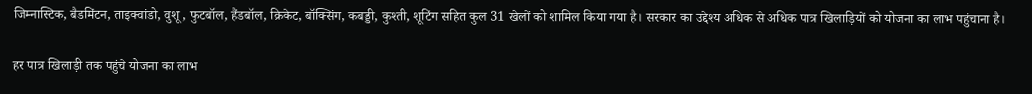जिम्नास्टिक, बैडमिंटन, ताइक्वांडो, वुशू, फुटबॉल, हैंडबॉल, क्रिकेट, बॉक्सिंग, कबड्डी, कुश्ती, शूटिंग सहित कुल 31 खेलों को शामिल किया गया है। सरकार का उद्देश्य अधिक से अधिक पात्र खिलाड़ियों को योजना का लाभ पहुंचाना है।

हर पात्र खिलाड़ी तक पहुंचे योजना का लाभ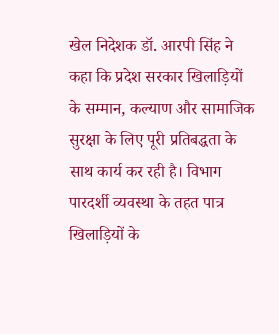खेल निदेशक डॉ. आरपी सिंह ने कहा कि प्रदेश सरकार खिलाड़ियों के सम्मान, कल्याण और सामाजिक सुरक्षा के लिए पूरी प्रतिबद्धता के साथ कार्य कर रही है। विभाग पारदर्शी व्यवस्था के तहत पात्र खिलाड़ियों के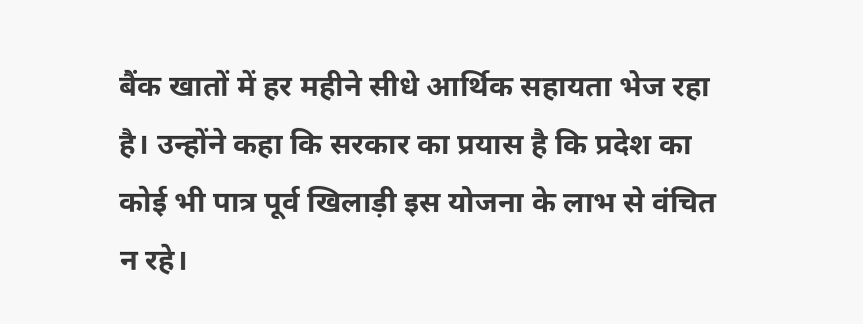बैंक खातों में हर महीने सीधे आर्थिक सहायता भेज रहा है। उन्होंने कहा कि सरकार का प्रयास है कि प्रदेश का कोई भी पात्र पूर्व खिलाड़ी इस योजना के लाभ से वंचित न रहे।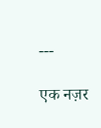---

एक नज़र